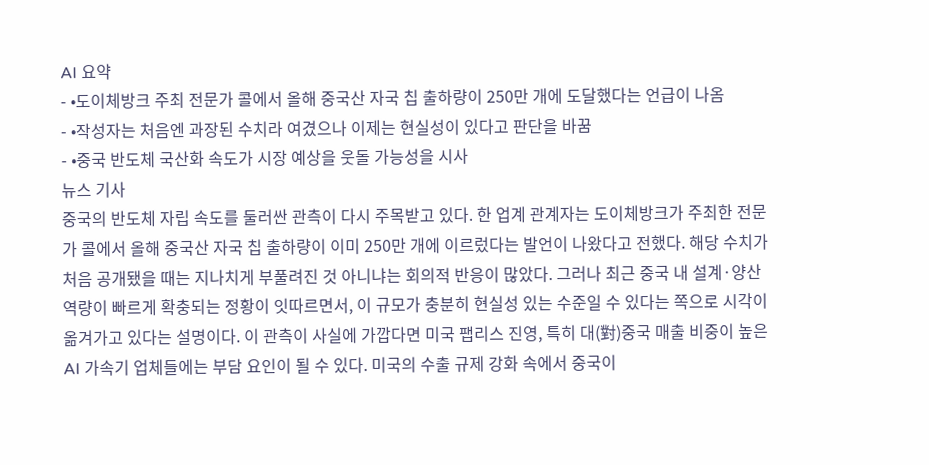AI 요약
- •도이체방크 주최 전문가 콜에서 올해 중국산 자국 칩 출하량이 250만 개에 도달했다는 언급이 나옴
- •작성자는 처음엔 과장된 수치라 여겼으나 이제는 현실성이 있다고 판단을 바꿈
- •중국 반도체 국산화 속도가 시장 예상을 웃돌 가능성을 시사
뉴스 기사
중국의 반도체 자립 속도를 둘러싼 관측이 다시 주목받고 있다. 한 업계 관계자는 도이체방크가 주최한 전문가 콜에서 올해 중국산 자국 칩 출하량이 이미 250만 개에 이르렀다는 발언이 나왔다고 전했다. 해당 수치가 처음 공개됐을 때는 지나치게 부풀려진 것 아니냐는 회의적 반응이 많았다. 그러나 최근 중국 내 설계·양산 역량이 빠르게 확충되는 정황이 잇따르면서, 이 규모가 충분히 현실성 있는 수준일 수 있다는 쪽으로 시각이 옮겨가고 있다는 설명이다. 이 관측이 사실에 가깝다면 미국 팹리스 진영, 특히 대(對)중국 매출 비중이 높은 AI 가속기 업체들에는 부담 요인이 될 수 있다. 미국의 수출 규제 강화 속에서 중국이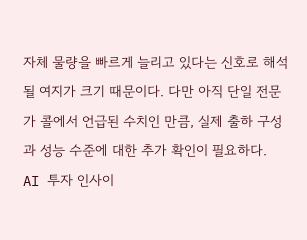자체 물량을 빠르게 늘리고 있다는 신호로 해석될 여지가 크기 때문이다. 다만 아직 단일 전문가 콜에서 언급된 수치인 만큼, 실제 출하 구성과 성능 수준에 대한 추가 확인이 필요하다.
AI 투자 인사이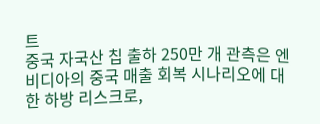트
중국 자국산 칩 출하 250만 개 관측은 엔비디아의 중국 매출 회복 시나리오에 대한 하방 리스크로,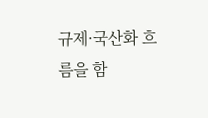규제·국산화 흐름을 함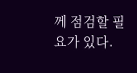께 점검할 필요가 있다.